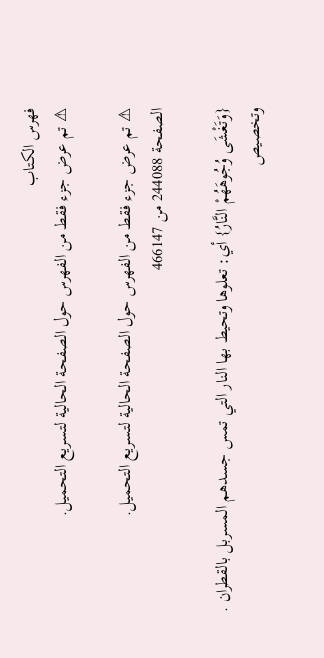فهرس الكتاب
⚠ تم عرض جزء فقط من الفهرس حول الصفحة الحالية لتسريع التحميل.

⚠ تم عرض جزء فقط من الفهرس حول الصفحة الحالية لتسريع التحميل.
الصفحة 244088 من 466147

{وَتَغْشَى وُجُوهَهُمْ النَّارُ} أي: تعلوها وتحيط بها النار التي تمس جسدهم المسربل بالقطران . وتخصيص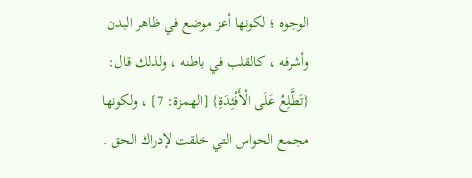الوجوه ؛ لكونها أعز موضع في ظاهر البدن وأشرفه ، كالقلب في باطنه ، ولذلك قال: {تَطَّلِعُ عَلَى الْأَفْئِدَةِ} [الهمزة: 7] ، ولكونها مجمع الحواس التي خلقت لإدراك الحق .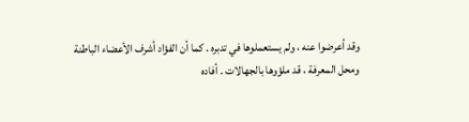وقد أعرضوا عنه ، ولم يستعملوها في تدبره . كما أن الفؤاد أشرف الأعضاء الباطنة ومحل المعرفة ، قد ملؤوها بالجهالات . أفاده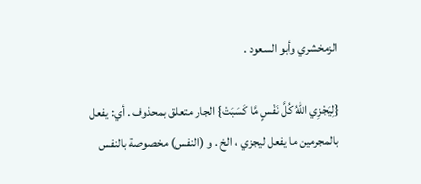الزمخشري وأبو السعود .

{لِيَجْزِي اللّهُ كُلَّ نَفْسٍ مَّا كَسَبَتْ} الجار متعلق بمحذوف . أي: يفعل بالمجرمين ما يفعل ليجزي ، الخ . و (النفس) مخصوصة بالنفس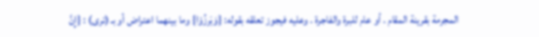المجرمة بقرينة المقام . أو عام للبرة والفاجرة . وعليه فيجوز تعلقه بقوله: {وَبَرزُوْا} وما بينهما اعتراض أو بـ (ترى) : {إِنَّ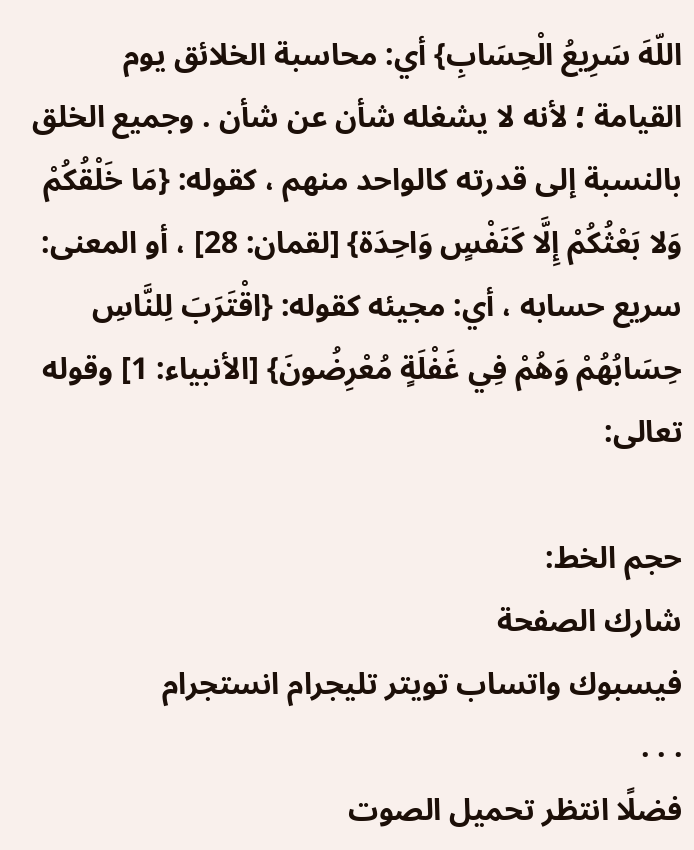اللّهَ سَرِيعُ الْحِسَابِ} أي: محاسبة الخلائق يوم القيامة ؛ لأنه لا يشغله شأن عن شأن . وجميع الخلق بالنسبة إلى قدرته كالواحد منهم ، كقوله: {مَا خَلْقُكُمْ وَلا بَعْثُكُمْ إِلَّا كَنَفْسٍ وَاحِدَة} [لقمان: 28] ، أو المعنى: سريع حسابه ، أي: مجيئه كقوله: {اقْتَرَبَ لِلنَّاسِ حِسَابُهُمْ وَهُمْ فِي غَفْلَةٍ مُعْرِضُونَ} [الأنبياء: 1] وقوله تعالى:

حجم الخط:
شارك الصفحة
فيسبوك واتساب تويتر تليجرام انستجرام
. . .
فضلًا انتظر تحميل الصوت